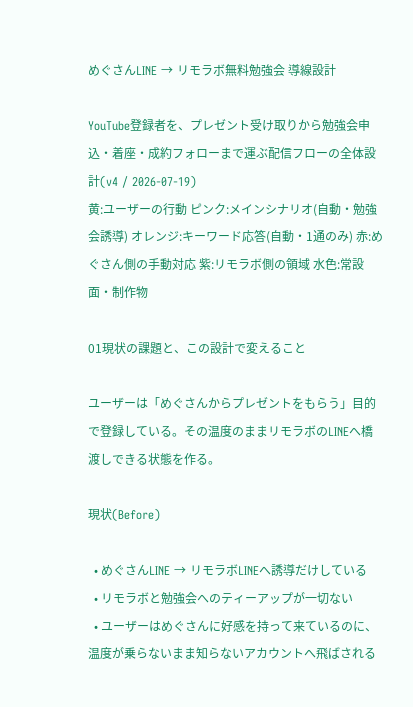めぐさんLINE → リモラボ無料勉強会 導線設計

YouTube登録者を、プレゼント受け取りから勉強会申込・着座・成約フォローまで運ぶ配信フローの全体設計(v4 / 2026-07-19)
黄:ユーザーの行動 ピンク:メインシナリオ(自動・勉強会誘導) オレンジ:キーワード応答(自動・1通のみ) 赤:めぐさん側の手動対応 紫:リモラボ側の領域 水色:常設面・制作物

01現状の課題と、この設計で変えること

ユーザーは「めぐさんからプレゼントをもらう」目的で登録している。その温度のままリモラボのLINEへ橋渡しできる状態を作る。

現状(Before)

  • めぐさんLINE → リモラボLINEへ誘導だけしている
  • リモラボと勉強会へのティーアップが一切ない
  • ユーザーはめぐさんに好感を持って来ているのに、温度が乗らないまま知らないアカウントへ飛ばされる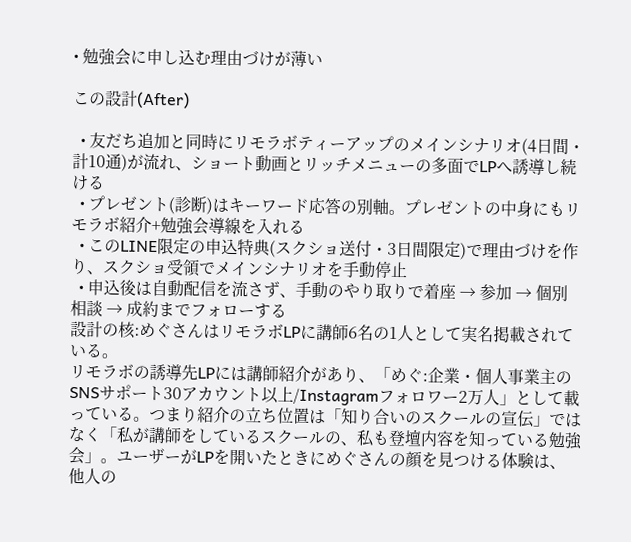• 勉強会に申し込む理由づけが薄い

この設計(After)

  • 友だち追加と同時にリモラボティーアップのメインシナリオ(4日間・計10通)が流れ、ショート動画とリッチメニューの多面でLPへ誘導し続ける
  • プレゼント(診断)はキーワード応答の別軸。プレゼントの中身にもリモラボ紹介+勉強会導線を入れる
  • このLINE限定の申込特典(スクショ送付・3日間限定)で理由づけを作り、スクショ受領でメインシナリオを手動停止
  • 申込後は自動配信を流さず、手動のやり取りで着座 → 参加 → 個別相談 → 成約までフォローする
設計の核:めぐさんはリモラボLPに講師6名の1人として実名掲載されている。
リモラボの誘導先LPには講師紹介があり、「めぐ:企業・個人事業主のSNSサポート30アカウント以上/Instagramフォロワー2万人」として載っている。つまり紹介の立ち位置は「知り合いのスクールの宣伝」ではなく「私が講師をしているスクールの、私も登壇内容を知っている勉強会」。ユーザーがLPを開いたときにめぐさんの顔を見つける体験は、他人の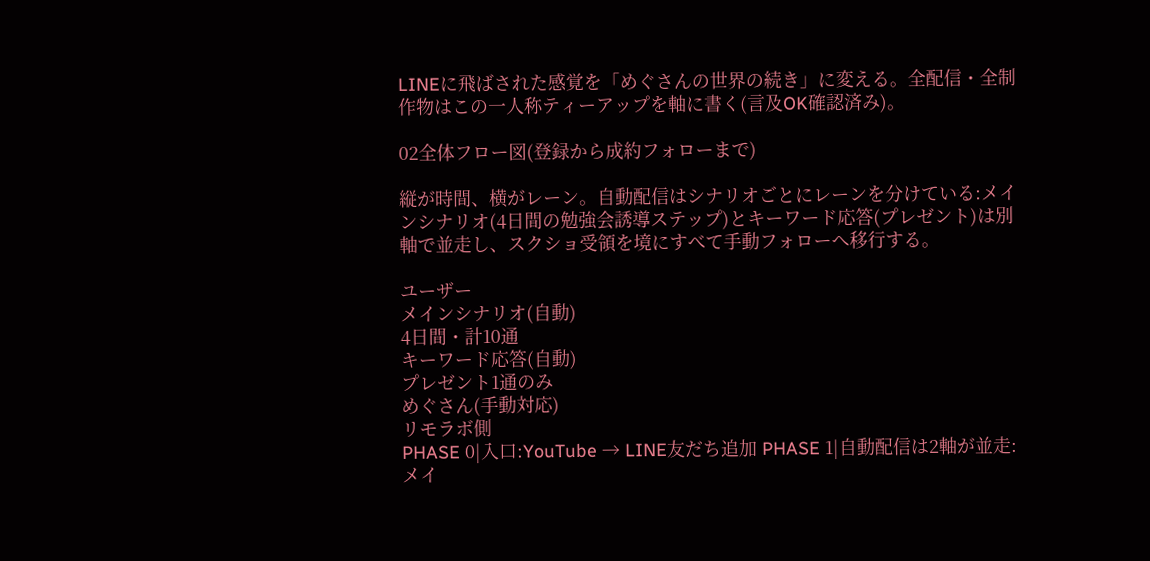LINEに飛ばされた感覚を「めぐさんの世界の続き」に変える。全配信・全制作物はこの一人称ティーアップを軸に書く(言及OK確認済み)。

02全体フロー図(登録から成約フォローまで)

縦が時間、横がレーン。自動配信はシナリオごとにレーンを分けている:メインシナリオ(4日間の勉強会誘導ステップ)とキーワード応答(プレゼント)は別軸で並走し、スクショ受領を境にすべて手動フォローへ移行する。

ユーザー
メインシナリオ(自動)
4日間・計10通
キーワード応答(自動)
プレゼント1通のみ
めぐさん(手動対応)
リモラボ側
PHASE 0|入口:YouTube → LINE友だち追加 PHASE 1|自動配信は2軸が並走:メイ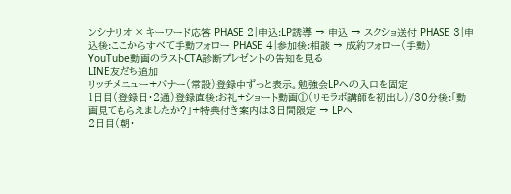ンシナリオ × キーワード応答 PHASE 2|申込:LP誘導 → 申込 → スクショ送付 PHASE 3|申込後:ここからすべて手動フォロー PHASE 4|参加後:相談 → 成約フォロー(手動)
YouTube動画のラストCTA診断プレゼントの告知を見る
LINE友だち追加
リッチメニュー+バナー(常設)登録中ずっと表示。勉強会LPへの入口を固定
1日目(登録日・2通)登録直後:お礼+ショート動画①(リモラボ講師を初出し)/30分後:「動画見てもらえましたか?」+特典付き案内は3日間限定 → LPへ
2日目(朝・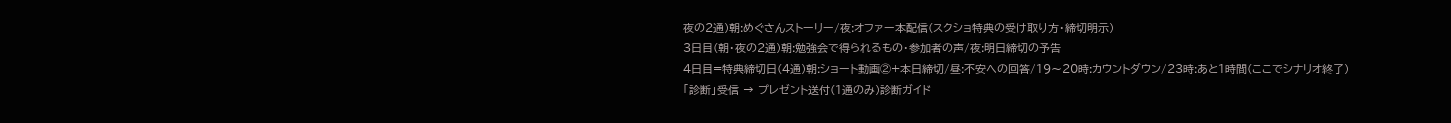夜の2通)朝:めぐさんストーリー/夜:オファー本配信(スクショ特典の受け取り方・締切明示)
3日目(朝・夜の2通)朝:勉強会で得られるもの・参加者の声/夜:明日締切の予告
4日目=特典締切日(4通)朝:ショート動画②+本日締切/昼:不安への回答/19〜20時:カウントダウン/23時:あと1時間(ここでシナリオ終了)
「診断」受信 → プレゼント送付(1通のみ)診断ガイド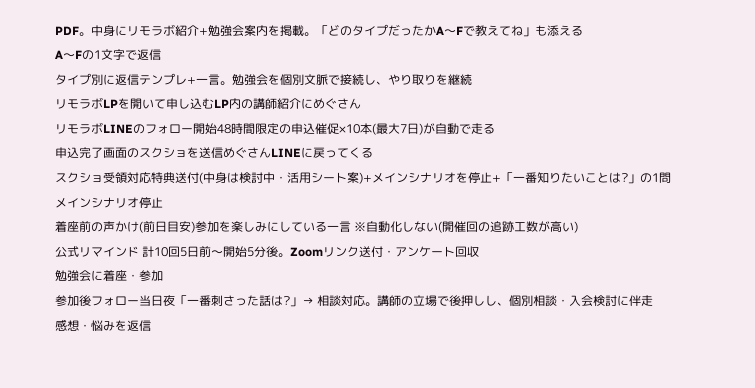PDF。中身にリモラボ紹介+勉強会案内を掲載。「どのタイプだったかA〜Fで教えてね」も添える
A〜Fの1文字で返信
タイプ別に返信テンプレ+一言。勉強会を個別文脈で接続し、やり取りを継続
リモラボLPを開いて申し込むLP内の講師紹介にめぐさん
リモラボLINEのフォロー開始48時間限定の申込催促×10本(最大7日)が自動で走る
申込完了画面のスクショを送信めぐさんLINEに戻ってくる
スクショ受領対応特典送付(中身は検討中・活用シート案)+メインシナリオを停止+「一番知りたいことは?」の1問
メインシナリオ停止
着座前の声かけ(前日目安)参加を楽しみにしている一言 ※自動化しない(開催回の追跡工数が高い)
公式リマインド 計10回5日前〜開始5分後。Zoomリンク送付・アンケート回収
勉強会に着座・参加
参加後フォロー当日夜「一番刺さった話は?」→ 相談対応。講師の立場で後押しし、個別相談・入会検討に伴走
感想・悩みを返信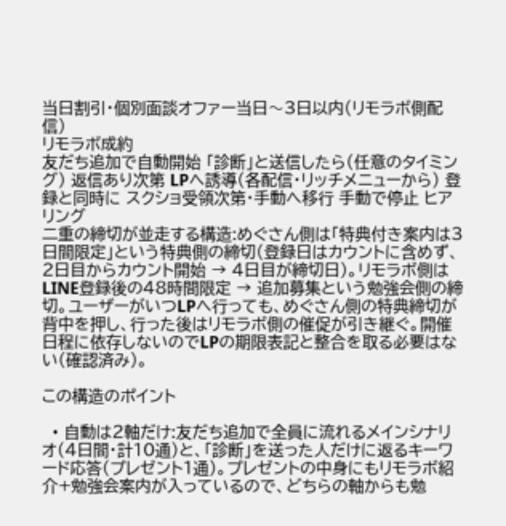当日割引・個別面談オファー当日〜3日以内(リモラボ側配信)
リモラボ成約
友だち追加で自動開始 「診断」と送信したら(任意のタイミング) 返信あり次第 LPへ誘導(各配信・リッチメニューから) 登録と同時に スクショ受領次第・手動へ移行 手動で停止 ヒアリング
二重の締切が並走する構造:めぐさん側は「特典付き案内は3日間限定」という特典側の締切(登録日はカウントに含めず、2日目からカウント開始 → 4日目が締切日)。リモラボ側はLINE登録後の48時間限定 → 追加募集という勉強会側の締切。ユーザーがいつLPへ行っても、めぐさん側の特典締切が背中を押し、行った後はリモラボ側の催促が引き継ぐ。開催日程に依存しないのでLPの期限表記と整合を取る必要はない(確認済み)。

この構造のポイント

  • 自動は2軸だけ:友だち追加で全員に流れるメインシナリオ(4日間・計10通)と、「診断」を送った人だけに返るキーワード応答(プレゼント1通)。プレゼントの中身にもリモラボ紹介+勉強会案内が入っているので、どちらの軸からも勉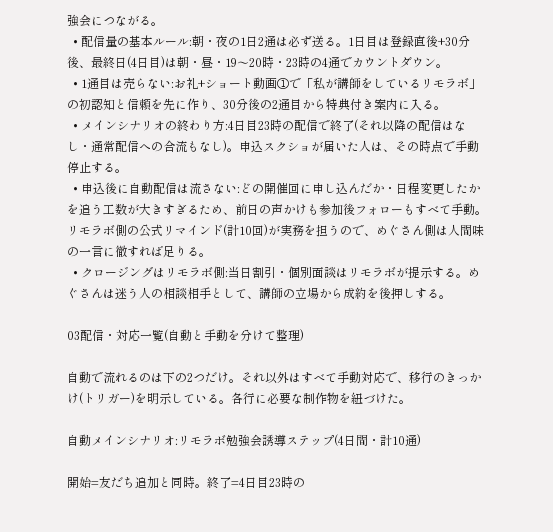強会につながる。
  • 配信量の基本ルール:朝・夜の1日2通は必ず送る。1日目は登録直後+30分後、最終日(4日目)は朝・昼・19〜20時・23時の4通でカウントダウン。
  • 1通目は売らない:お礼+ショート動画①で「私が講師をしているリモラボ」の初認知と信頼を先に作り、30分後の2通目から特典付き案内に入る。
  • メインシナリオの終わり方:4日目23時の配信で終了(それ以降の配信はなし・通常配信への合流もなし)。申込スクショが届いた人は、その時点で手動停止する。
  • 申込後に自動配信は流さない:どの開催回に申し込んだか・日程変更したかを追う工数が大きすぎるため、前日の声かけも参加後フォローもすべて手動。リモラボ側の公式リマインド(計10回)が実務を担うので、めぐさん側は人間味の一言に徹すれば足りる。
  • クロージングはリモラボ側:当日割引・個別面談はリモラボが提示する。めぐさんは迷う人の相談相手として、講師の立場から成約を後押しする。

03配信・対応一覧(自動と手動を分けて整理)

自動で流れるのは下の2つだけ。それ以外はすべて手動対応で、移行のきっかけ(トリガー)を明示している。各行に必要な制作物を紐づけた。

自動メインシナリオ:リモラボ勉強会誘導ステップ(4日間・計10通)

開始=友だち追加と同時。終了=4日目23時の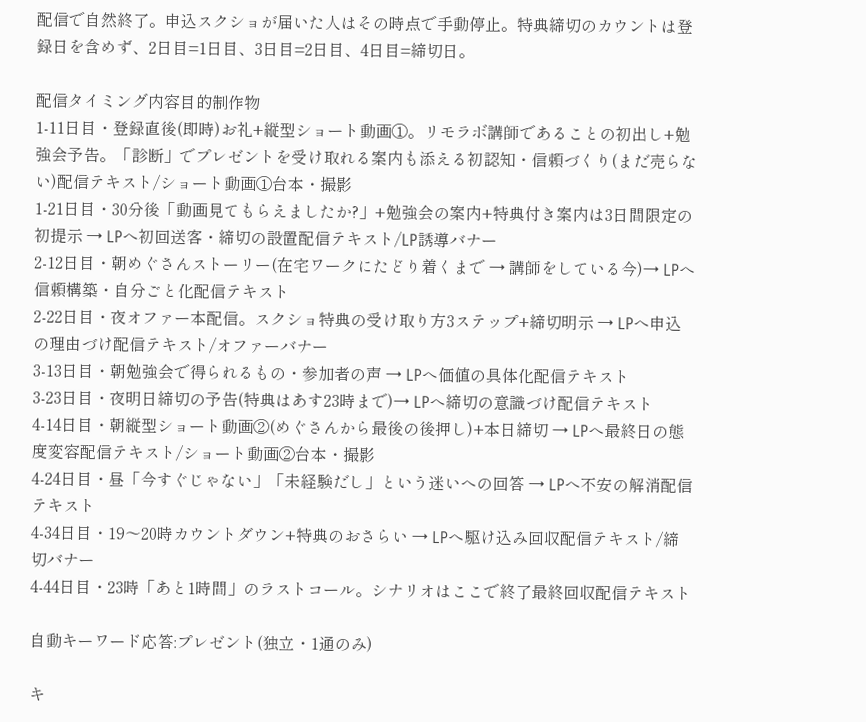配信で自然終了。申込スクショが届いた人はその時点で手動停止。特典締切のカウントは登録日を含めず、2日目=1日目、3日目=2日目、4日目=締切日。

配信タイミング内容目的制作物
1-11日目・登録直後(即時)お礼+縦型ショート動画①。リモラボ講師であることの初出し+勉強会予告。「診断」でプレゼントを受け取れる案内も添える初認知・信頼づくり(まだ売らない)配信テキスト/ショート動画①台本・撮影
1-21日目・30分後「動画見てもらえましたか?」+勉強会の案内+特典付き案内は3日間限定の初提示 → LPへ初回送客・締切の設置配信テキスト/LP誘導バナー
2-12日目・朝めぐさんストーリー(在宅ワークにたどり着くまで → 講師をしている今)→ LPへ信頼構築・自分ごと化配信テキスト
2-22日目・夜オファー本配信。スクショ特典の受け取り方3ステップ+締切明示 → LPへ申込の理由づけ配信テキスト/オファーバナー
3-13日目・朝勉強会で得られるもの・参加者の声 → LPへ価値の具体化配信テキスト
3-23日目・夜明日締切の予告(特典はあす23時まで)→ LPへ締切の意識づけ配信テキスト
4-14日目・朝縦型ショート動画②(めぐさんから最後の後押し)+本日締切 → LPへ最終日の態度変容配信テキスト/ショート動画②台本・撮影
4-24日目・昼「今すぐじゃない」「未経験だし」という迷いへの回答 → LPへ不安の解消配信テキスト
4-34日目・19〜20時カウントダウン+特典のおさらい → LPへ駆け込み回収配信テキスト/締切バナー
4-44日目・23時「あと1時間」のラストコール。シナリオはここで終了最終回収配信テキスト

自動キーワード応答:プレゼント(独立・1通のみ)

キ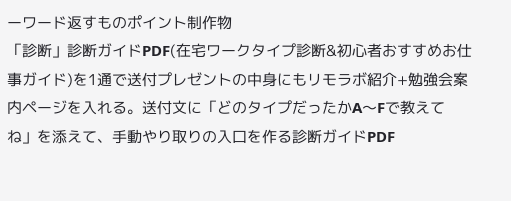ーワード返すものポイント制作物
「診断」診断ガイドPDF(在宅ワークタイプ診断&初心者おすすめお仕事ガイド)を1通で送付プレゼントの中身にもリモラボ紹介+勉強会案内ページを入れる。送付文に「どのタイプだったかA〜Fで教えてね」を添えて、手動やり取りの入口を作る診断ガイドPDF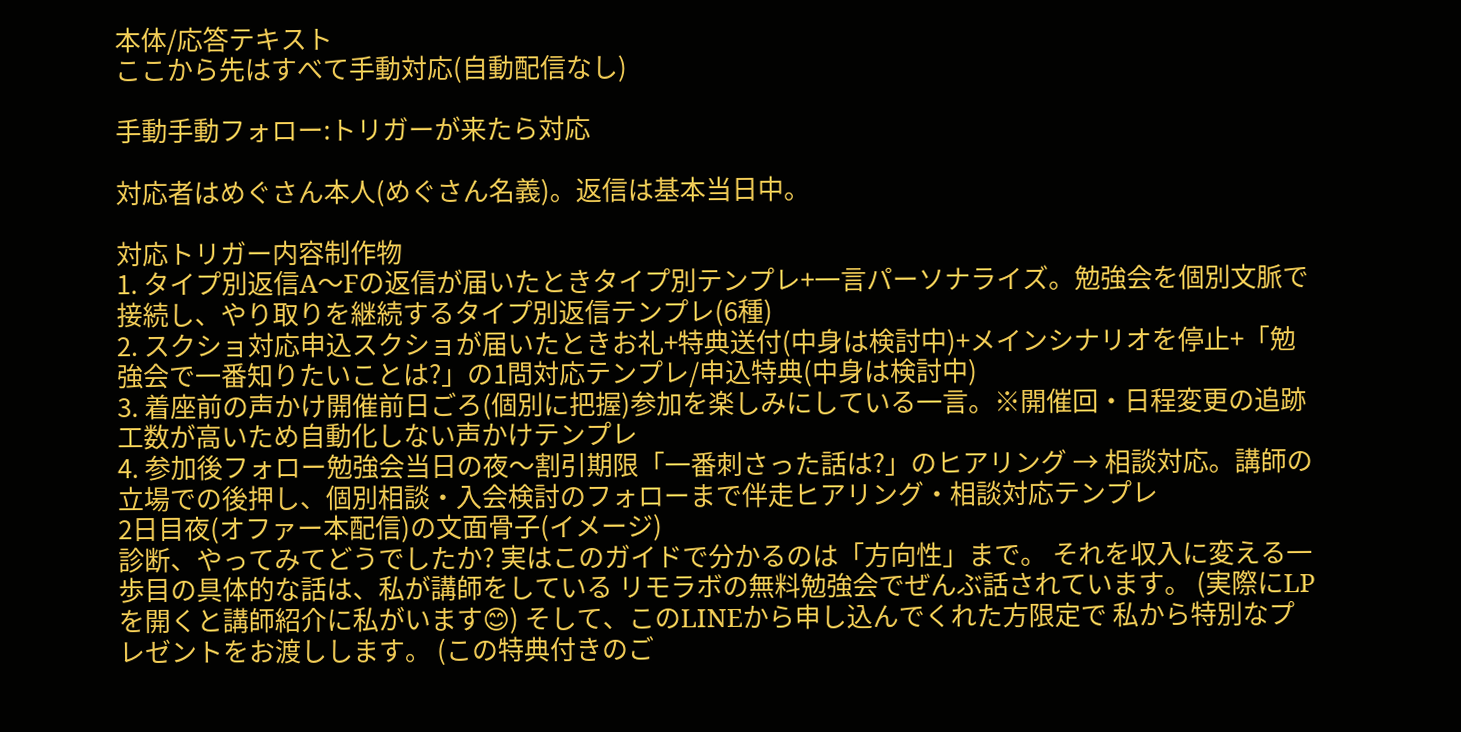本体/応答テキスト
ここから先はすべて手動対応(自動配信なし)

手動手動フォロー:トリガーが来たら対応

対応者はめぐさん本人(めぐさん名義)。返信は基本当日中。

対応トリガー内容制作物
1. タイプ別返信A〜Fの返信が届いたときタイプ別テンプレ+一言パーソナライズ。勉強会を個別文脈で接続し、やり取りを継続するタイプ別返信テンプレ(6種)
2. スクショ対応申込スクショが届いたときお礼+特典送付(中身は検討中)+メインシナリオを停止+「勉強会で一番知りたいことは?」の1問対応テンプレ/申込特典(中身は検討中)
3. 着座前の声かけ開催前日ごろ(個別に把握)参加を楽しみにしている一言。※開催回・日程変更の追跡工数が高いため自動化しない声かけテンプレ
4. 参加後フォロー勉強会当日の夜〜割引期限「一番刺さった話は?」のヒアリング → 相談対応。講師の立場での後押し、個別相談・入会検討のフォローまで伴走ヒアリング・相談対応テンプレ
2日目夜(オファー本配信)の文面骨子(イメージ)
診断、やってみてどうでしたか? 実はこのガイドで分かるのは「方向性」まで。 それを収入に変える一歩目の具体的な話は、私が講師をしている リモラボの無料勉強会でぜんぶ話されています。 (実際にLPを開くと講師紹介に私がいます😊) そして、このLINEから申し込んでくれた方限定で 私から特別なプレゼントをお渡しします。 (この特典付きのご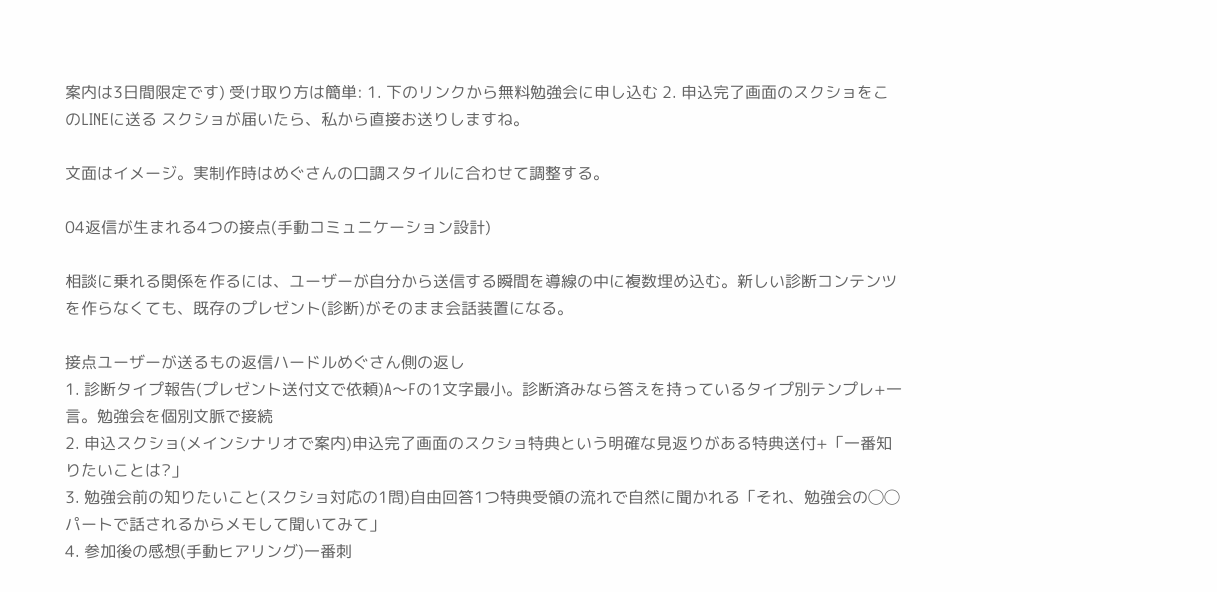案内は3日間限定です) 受け取り方は簡単: 1. 下のリンクから無料勉強会に申し込む 2. 申込完了画面のスクショをこのLINEに送る スクショが届いたら、私から直接お送りしますね。

文面はイメージ。実制作時はめぐさんの口調スタイルに合わせて調整する。

04返信が生まれる4つの接点(手動コミュニケーション設計)

相談に乗れる関係を作るには、ユーザーが自分から送信する瞬間を導線の中に複数埋め込む。新しい診断コンテンツを作らなくても、既存のプレゼント(診断)がそのまま会話装置になる。

接点ユーザーが送るもの返信ハードルめぐさん側の返し
1. 診断タイプ報告(プレゼント送付文で依頼)A〜Fの1文字最小。診断済みなら答えを持っているタイプ別テンプレ+一言。勉強会を個別文脈で接続
2. 申込スクショ(メインシナリオで案内)申込完了画面のスクショ特典という明確な見返りがある特典送付+「一番知りたいことは?」
3. 勉強会前の知りたいこと(スクショ対応の1問)自由回答1つ特典受領の流れで自然に聞かれる「それ、勉強会の◯◯パートで話されるからメモして聞いてみて」
4. 参加後の感想(手動ヒアリング)一番刺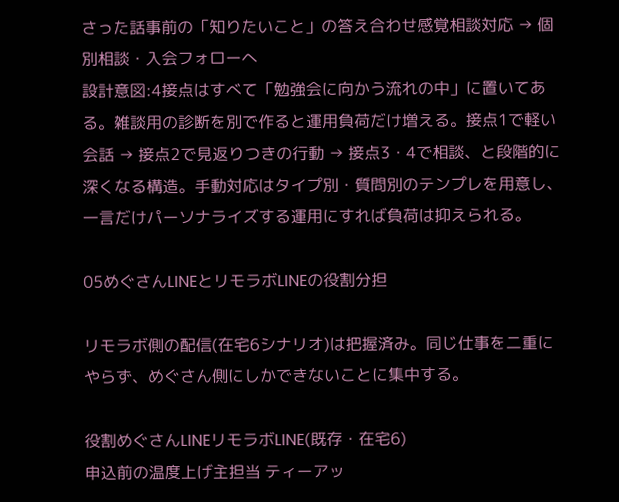さった話事前の「知りたいこと」の答え合わせ感覚相談対応 → 個別相談・入会フォローへ
設計意図:4接点はすべて「勉強会に向かう流れの中」に置いてある。雑談用の診断を別で作ると運用負荷だけ増える。接点1で軽い会話 → 接点2で見返りつきの行動 → 接点3・4で相談、と段階的に深くなる構造。手動対応はタイプ別・質問別のテンプレを用意し、一言だけパーソナライズする運用にすれば負荷は抑えられる。

05めぐさんLINEとリモラボLINEの役割分担

リモラボ側の配信(在宅6シナリオ)は把握済み。同じ仕事を二重にやらず、めぐさん側にしかできないことに集中する。

役割めぐさんLINEリモラボLINE(既存・在宅6)
申込前の温度上げ主担当 ティーアッ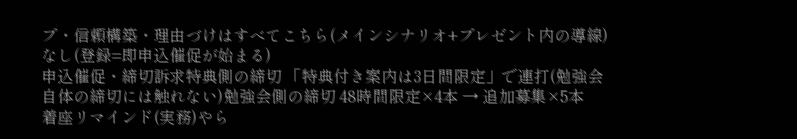プ・信頼構築・理由づけはすべてこちら(メインシナリオ+プレゼント内の導線)なし(登録=即申込催促が始まる)
申込催促・締切訴求特典側の締切 「特典付き案内は3日間限定」で連打(勉強会自体の締切には触れない)勉強会側の締切 48時間限定×4本 → 追加募集×5本
着座リマインド(実務)やら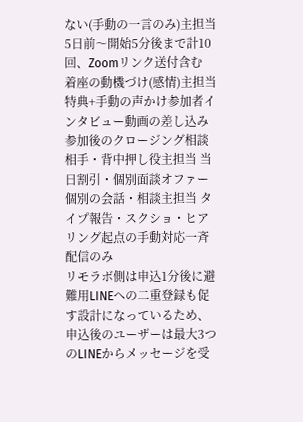ない(手動の一言のみ)主担当 5日前〜開始5分後まで計10回、Zoomリンク送付含む
着座の動機づけ(感情)主担当 特典+手動の声かけ参加者インタビュー動画の差し込み
参加後のクロージング相談相手・背中押し役主担当 当日割引・個別面談オファー
個別の会話・相談主担当 タイプ報告・スクショ・ヒアリング起点の手動対応一斉配信のみ
リモラボ側は申込1分後に避難用LINEへの二重登録も促す設計になっているため、申込後のユーザーは最大3つのLINEからメッセージを受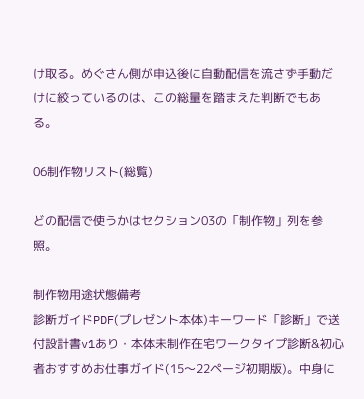け取る。めぐさん側が申込後に自動配信を流さず手動だけに絞っているのは、この総量を踏まえた判断でもある。

06制作物リスト(総覧)

どの配信で使うかはセクション03の「制作物」列を参照。

制作物用途状態備考
診断ガイドPDF(プレゼント本体)キーワード「診断」で送付設計書v1あり・本体未制作在宅ワークタイプ診断&初心者おすすめお仕事ガイド(15〜22ページ初期版)。中身に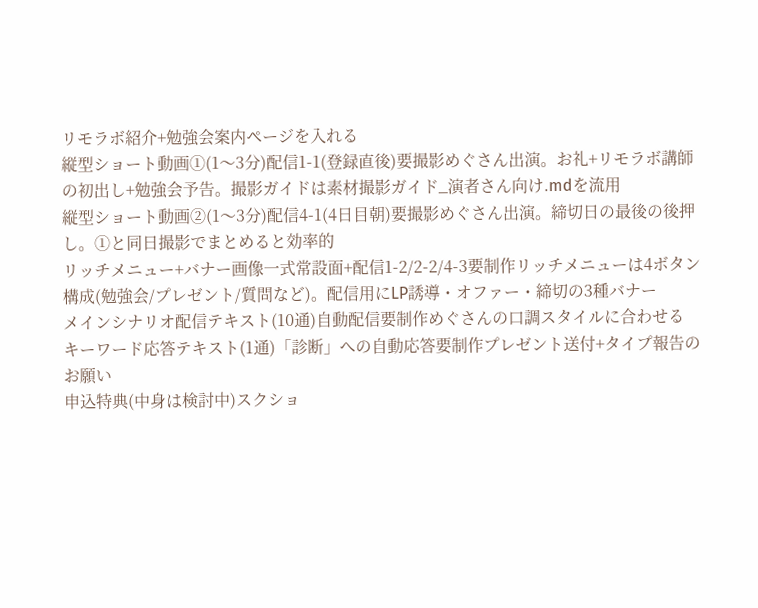リモラボ紹介+勉強会案内ページを入れる
縦型ショート動画①(1〜3分)配信1-1(登録直後)要撮影めぐさん出演。お礼+リモラボ講師の初出し+勉強会予告。撮影ガイドは素材撮影ガイド_演者さん向け.mdを流用
縦型ショート動画②(1〜3分)配信4-1(4日目朝)要撮影めぐさん出演。締切日の最後の後押し。①と同日撮影でまとめると効率的
リッチメニュー+バナー画像一式常設面+配信1-2/2-2/4-3要制作リッチメニューは4ボタン構成(勉強会/プレゼント/質問など)。配信用にLP誘導・オファー・締切の3種バナー
メインシナリオ配信テキスト(10通)自動配信要制作めぐさんの口調スタイルに合わせる
キーワード応答テキスト(1通)「診断」への自動応答要制作プレゼント送付+タイプ報告のお願い
申込特典(中身は検討中)スクショ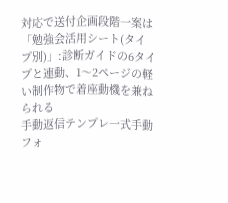対応で送付企画段階一案は「勉強会活用シート(タイプ別)」:診断ガイドの6タイプと連動、1〜2ページの軽い制作物で着座動機を兼ねられる
手動返信テンプレ一式手動フォ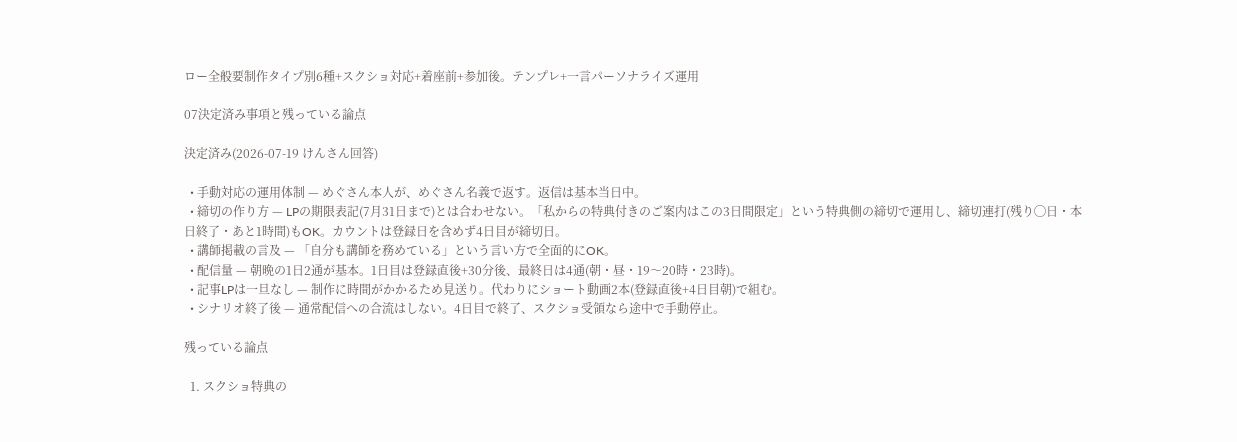ロー全般要制作タイプ別6種+スクショ対応+着座前+参加後。テンプレ+一言パーソナライズ運用

07決定済み事項と残っている論点

決定済み(2026-07-19 けんさん回答)

  • 手動対応の運用体制 — めぐさん本人が、めぐさん名義で返す。返信は基本当日中。
  • 締切の作り方 — LPの期限表記(7月31日まで)とは合わせない。「私からの特典付きのご案内はこの3日間限定」という特典側の締切で運用し、締切連打(残り◯日・本日終了・あと1時間)もOK。カウントは登録日を含めず4日目が締切日。
  • 講師掲載の言及 — 「自分も講師を務めている」という言い方で全面的にOK。
  • 配信量 — 朝晩の1日2通が基本。1日目は登録直後+30分後、最終日は4通(朝・昼・19〜20時・23時)。
  • 記事LPは一旦なし — 制作に時間がかかるため見送り。代わりにショート動画2本(登録直後+4日目朝)で組む。
  • シナリオ終了後 — 通常配信への合流はしない。4日目で終了、スクショ受領なら途中で手動停止。

残っている論点

  1. スクショ特典の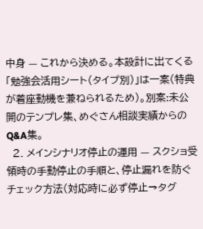中身 — これから決める。本設計に出てくる「勉強会活用シート(タイプ別)」は一案(特典が着座動機を兼ねられるため)。別案:未公開のテンプレ集、めぐさん相談実績からのQ&A集。
  2. メインシナリオ停止の運用 — スクショ受領時の手動停止の手順と、停止漏れを防ぐチェック方法(対応時に必ず停止→タグ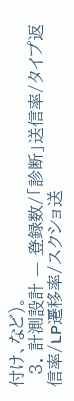付け、など)。
  3. 計測設計 — 登録数/「診断」送信率/タイプ返信率/LP遷移率/スクショ送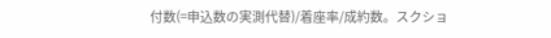付数(=申込数の実測代替)/着座率/成約数。スクショ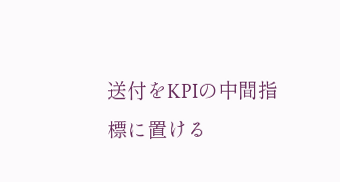送付をKPIの中間指標に置ける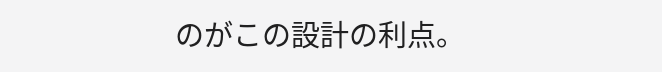のがこの設計の利点。